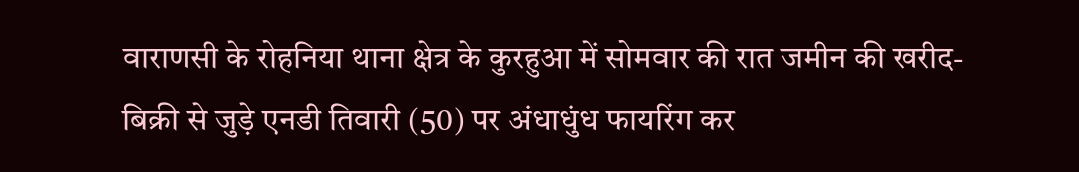वाराणसी के रोहनिया थाना क्षेत्र के कुरहुआ में सोमवार की रात जमीन की खरीद-बिक्री से जुड़े एनडी तिवारी (50) पर अंधाधुंध फायरिंग कर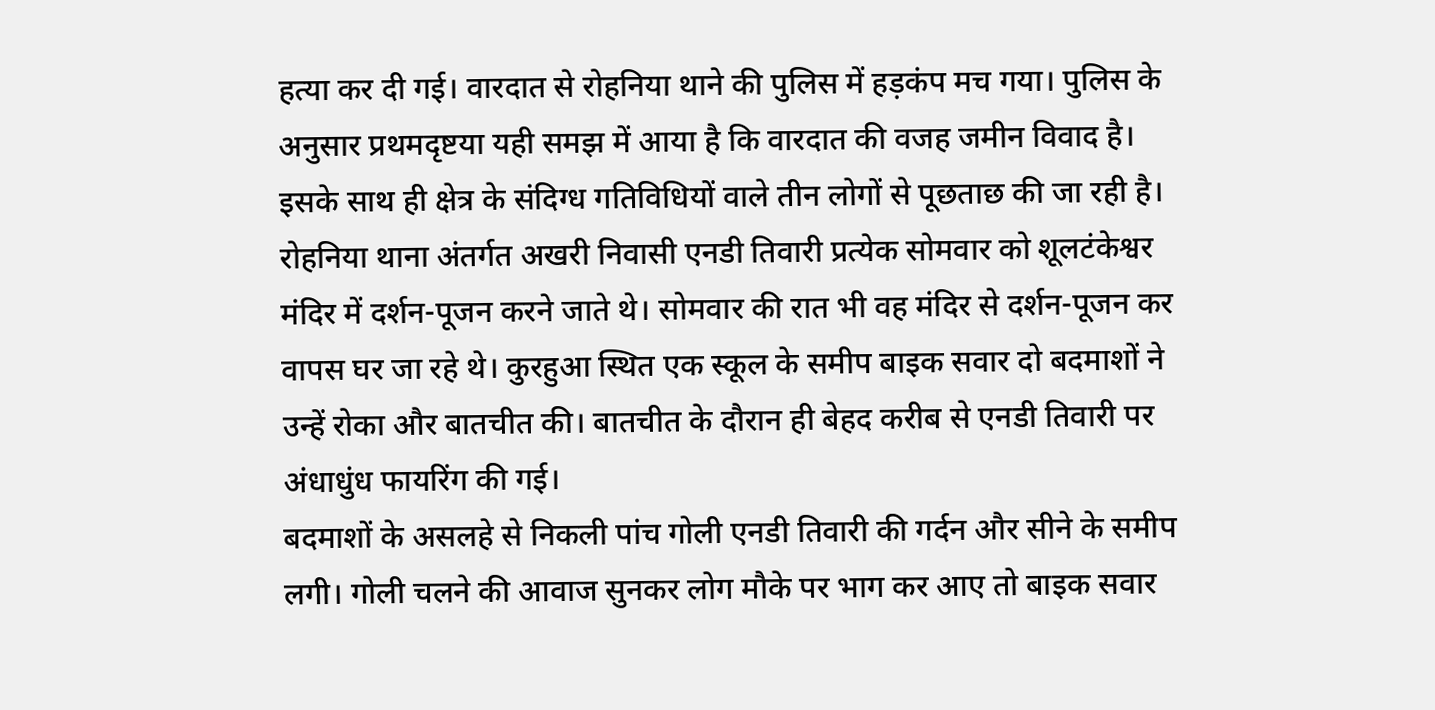हत्या कर दी गई। वारदात से रोहनिया थाने की पुलिस में हड़कंप मच गया। पुलिस के अनुसार प्रथमदृष्टया यही समझ में आया है कि वारदात की वजह जमीन विवाद है। इसके साथ ही क्षेत्र के संदिग्ध गतिविधियों वाले तीन लोगों से पूछताछ की जा रही है।
रोहनिया थाना अंतर्गत अखरी निवासी एनडी तिवारी प्रत्येक सोमवार को शूलटंकेश्वर मंदिर में दर्शन-पूजन करने जाते थे। सोमवार की रात भी वह मंदिर से दर्शन-पूजन कर वापस घर जा रहे थे। कुरहुआ स्थित एक स्कूल के समीप बाइक सवार दो बदमाशों ने उन्हें रोका और बातचीत की। बातचीत के दौरान ही बेहद करीब से एनडी तिवारी पर अंधाधुंध फायरिंग की गई।
बदमाशों के असलहे से निकली पांच गोली एनडी तिवारी की गर्दन और सीने के समीप लगी। गोली चलने की आवाज सुनकर लोग मौके पर भाग कर आए तो बाइक सवार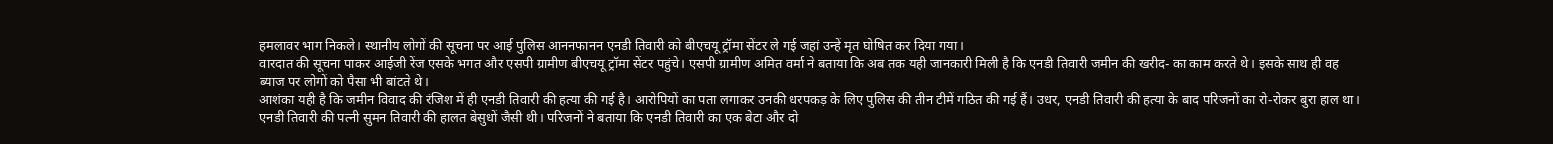हमलावर भाग निकले। स्थानीय लोगों की सूचना पर आई पुलिस आननफानन एनडी तिवारी को बीएचयू ट्रॉमा सेंटर ले गई जहां उन्हें मृत घोषित कर दिया गया।
वारदात की सूचना पाकर आईजी रेंज एसके भगत और एसपी ग्रामीण बीएचयू ट्रॉमा सेंटर पहुंचे। एसपी ग्रामीण अमित वर्मा ने बताया कि अब तक यही जानकारी मिली है कि एनडी तिवारी जमीन की खरीद- का काम करते थे। इसके साथ ही वह ब्याज पर लोगों को पैसा भी बांटते थे।
आशंका यही है कि जमीन विवाद की रंजिश में ही एनडी तिवारी की हत्या की गई है। आरोपियों का पता लगाकर उनकी धरपकड़ के लिए पुलिस की तीन टीमें गठित की गई हैं। उधर, एनडी तिवारी की हत्या के बाद परिजनों का रो-रोकर बुरा हाल था। एनडी तिवारी की पत्नी सुमन तिवारी की हालत बेसुधों जैसी थी। परिजनों ने बताया कि एनडी तिवारी का एक बेटा और दो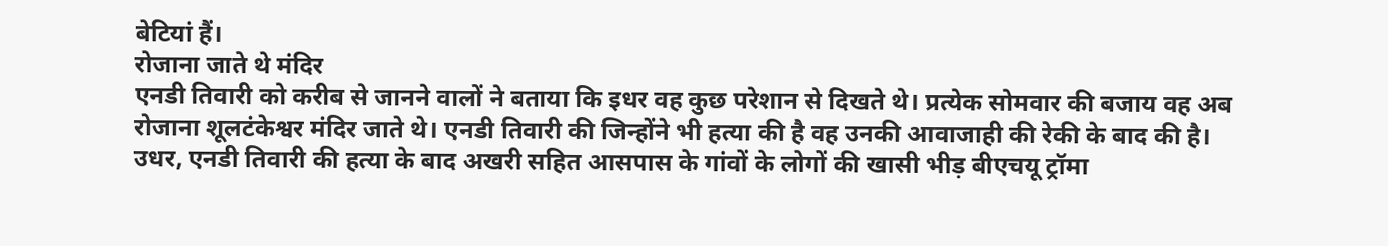बेटियां हैं।
रोजाना जाते थे मंदिर
एनडी तिवारी को करीब से जानने वालों ने बताया कि इधर वह कुछ परेशान से दिखते थे। प्रत्येक सोमवार की बजाय वह अब रोजाना शूलटंकेश्वर मंदिर जाते थे। एनडी तिवारी की जिन्होंने भी हत्या की है वह उनकी आवाजाही की रेकी के बाद की है।
उधर, एनडी तिवारी की हत्या के बाद अखरी सहित आसपास के गांवों के लोगों की खासी भीड़ बीएचयू ट्रॉमा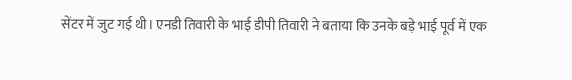सेंटर में जुट गई थी। एनडी तिवारी के भाई डीपी तिवारी ने बताया कि उनके बड़े भाई पूर्व में एक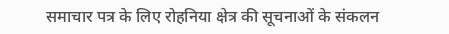समाचार पत्र के लिए रोहनिया क्षेत्र की सूचनाओं के संकलन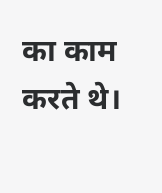का काम करते थे।